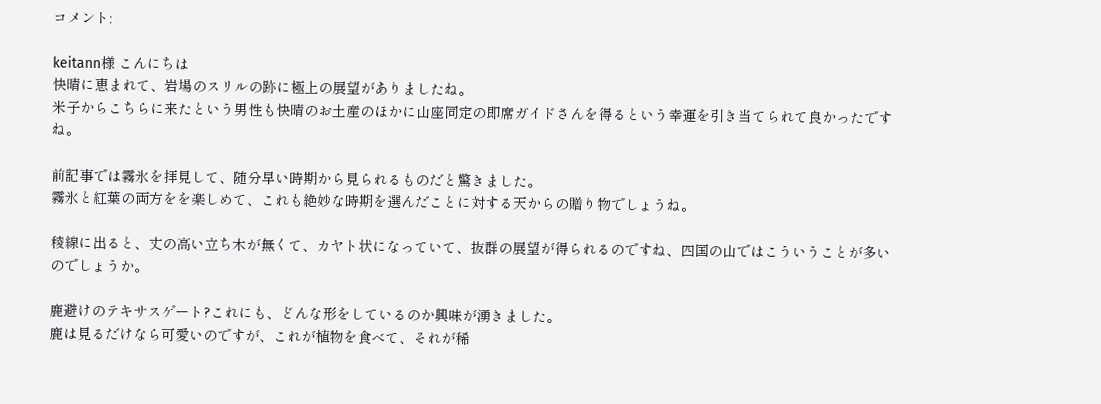コメント:

keitann様 こんにちは
快晴に恵まれて、岩場のスリルの跡に極上の展望がありましたね。
米子からこちらに来たという男性も快晴のお土産のほかに山座同定の即席ガイドさんを得るという幸運を引き当てられて良かったですね。

前記事では霧氷を拝見して、随分早い時期から見られるものだと驚きました。
霧氷と紅葉の両方をを楽しめて、これも絶妙な時期を選んだことに対する天からの贈り物でしょうね。

稜線に出ると、丈の高い立ち木が無くて、カヤト状になっていて、抜群の展望が得られるのですね、四国の山ではこういうことが多いのでしょうか。

鹿避けのテキサスゲート?これにも、どんな形をしているのか興味が湧きました。
鹿は見るだけなら可愛いのですが、これが植物を食べて、それが稀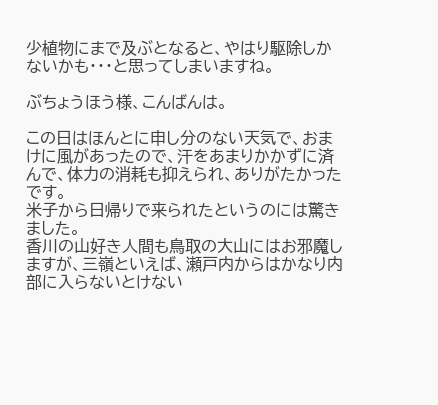少植物にまで及ぶとなると、やはり駆除しかないかも・・・と思ってしまいますね。

ぶちょうほう様、こんばんは。

この日はほんとに申し分のない天気で、おまけに風があったので、汗をあまりかかずに済んで、体力の消耗も抑えられ、ありがたかったです。
米子から日帰りで来られたというのには驚きました。
香川の山好き人間も鳥取の大山にはお邪魔しますが、三嶺といえば、瀬戸内からはかなり内部に入らないとけない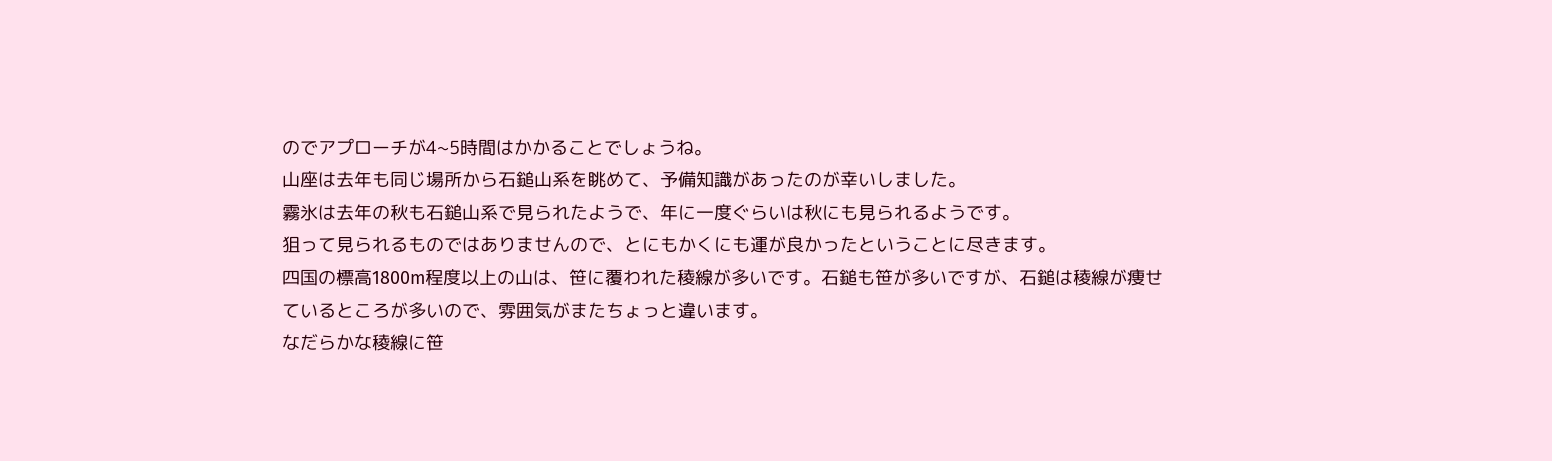のでアプローチが4~5時間はかかることでしょうね。
山座は去年も同じ場所から石鎚山系を眺めて、予備知識があったのが幸いしました。
霧氷は去年の秋も石鎚山系で見られたようで、年に一度ぐらいは秋にも見られるようです。
狙って見られるものではありませんので、とにもかくにも運が良かったということに尽きます。
四国の標高1800m程度以上の山は、笹に覆われた稜線が多いです。石鎚も笹が多いですが、石鎚は稜線が痩せているところが多いので、雰囲気がまたちょっと違います。
なだらかな稜線に笹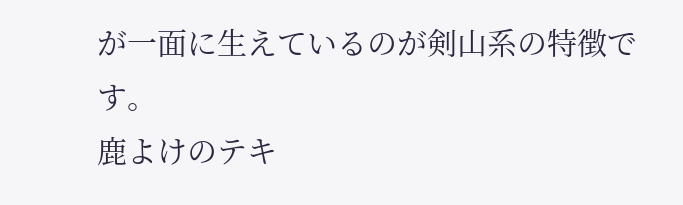が一面に生えているのが剣山系の特徴です。
鹿よけのテキ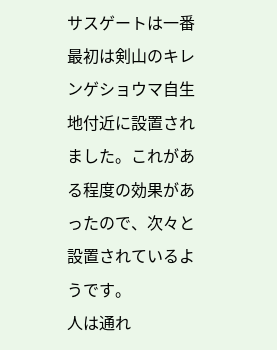サスゲートは一番最初は剣山のキレンゲショウマ自生地付近に設置されました。これがある程度の効果があったので、次々と設置されているようです。
人は通れ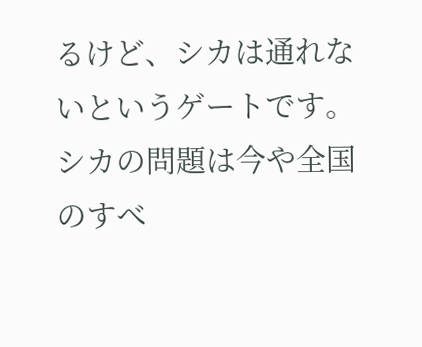るけど、シカは通れないというゲートです。
シカの問題は今や全国のすべ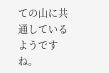ての山に共通しているようですね。